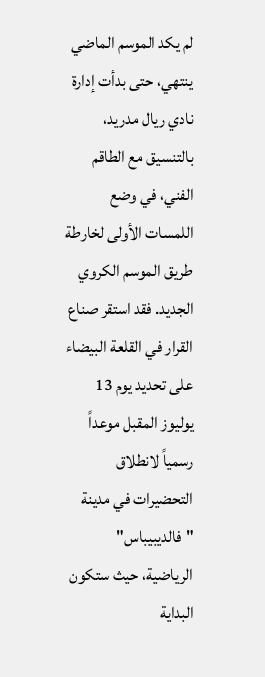لم يكد الموسم الماضي ينتهي، حتى بدأت إدارة نادي ريال مدريد، بالتنسيق مع الطاقم الفني، في وضع اللمسات الأولى لخارطة طريق الموسم الكروي الجديد. فقد استقر صناع القرار في القلعة البيضاء على تحديد يوم 13 يوليوز المقبل موعداً رسمياً لانطلاق التحضيرات في مدينة "فالديبيباس" الرياضية، حيث ستكون البداية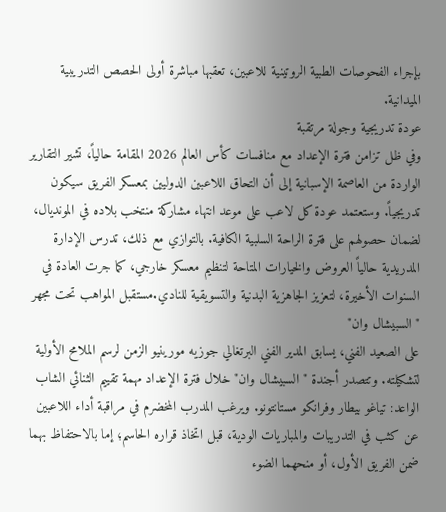بإجراء الفحوصات الطبية الروتينية للاعبين، تعقبها مباشرة أولى الحصص التدريبية الميدانية.
عودة تدريجية وجولة مرتقبة
وفي ظل تزامن فترة الإعداد مع منافسات كأس العالم 2026 المقامة حالياً، تشير التقارير الواردة من العاصمة الإسبانية إلى أن التحاق اللاعبين الدوليين بمعسكر الفريق سيكون تدريجياً. وستعتمد عودة كل لاعب على موعد انتهاء مشاركة منتخب بلاده في المونديال، لضمان حصولهم على فترة الراحة السلبية الكافية. بالتوازي مع ذلك، تدرس الإدارة المدريدية حالياً العروض والخيارات المتاحة لتنظيم معسكر خارجي، كما جرت العادة في السنوات الأخيرة، لتعزيز الجاهزية البدنية والتسويقية للنادي.مستقبل المواهب تحت مجهر "السبيشال وان"
على الصعيد الفني، يسابق المدير الفني البرتغالي جوزيه مورينيو الزمن لرسم الملامح الأولية لتشكيلته. وتتصدر أجندة "السبيشال وان" خلال فترة الإعداد مهمة تقييم الثنائي الشاب الواعد: تياغو بيطار وفرانكو مستانتونو. ويرغب المدرب المخضرم في مراقبة أداء اللاعبين عن كثب في التدريبات والمباريات الودية، قبل اتخاذ قراره الحاسم؛ إما بالاحتفاظ بهما ضمن الفريق الأول، أو منحهما الضوء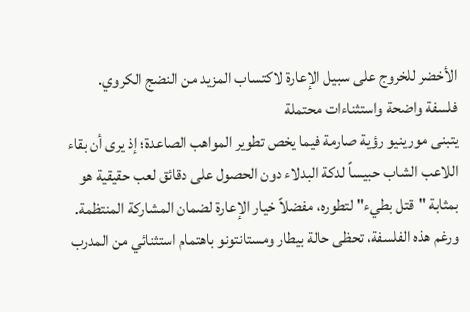الأخضر للخروج على سبيل الإعارة لاكتساب المزيد من النضج الكروي.
فلسفة واضحة واستثناءات محتملة
يتبنى مورينيو رؤية صارمة فيما يخص تطوير المواهب الصاعدة؛ إذ يرى أن بقاء اللاعب الشاب حبيساً لدكة البدلاء دون الحصول على دقائق لعب حقيقية هو بمثابة "قتل بطيء" لتطوره، مفضلاً خيار الإعارة لضمان المشاركة المنتظمة.
ورغم هذه الفلسفة، تحظى حالة بيطار ومستانتونو باهتمام استثنائي من المدرب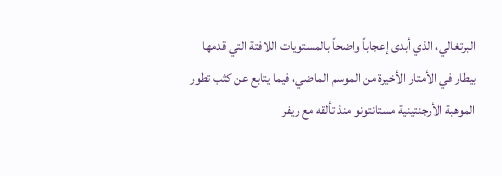البرتغالي، الذي أبدى إعجاباً واضحاً بالمستويات اللافتة التي قدمها بيطار في الأمتار الأخيرة من الموسم الماضي، فيما يتابع عن كثب تطور الموهبة الأرجنتينية مستانتونو منذ تألقه مع ريفر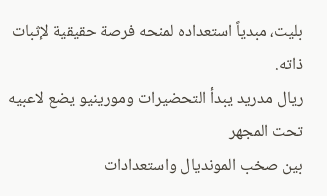بليت، مبدياً استعداده لمنحه فرصة حقيقية لإثبات ذاته.
ريال مدريد يبدأ التحضيرات ومورينيو يضع لاعبيه تحت المجهر
بين صخب المونديال واستعدادات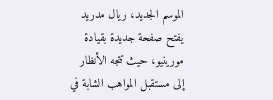الموسم الجديد، ريال مدريد يفتح صفحة جديدة بقيادة مورينيو، حيث تتجه الأنظار إلى مستقبل المواهب الشابة في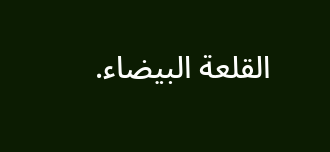القلعة البيضاء.